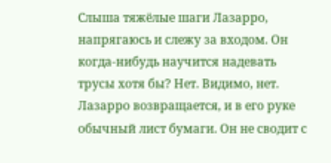Слыша тяжёлые шаги Лазарро, напрягаюсь и слежу за входом. Он когда-нибудь научится надевать трусы хотя бы? Нет. Видимо, нет. Лазарро возвращается, и в его руке обычный лист бумаги. Он не сводит с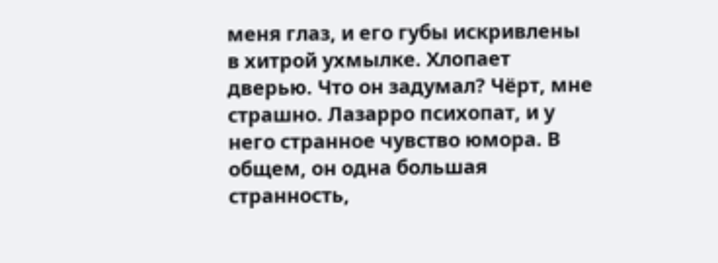меня глаз, и его губы искривлены в хитрой ухмылке. Хлопает дверью. Что он задумал? Чёрт, мне страшно. Лазарро психопат, и у него странное чувство юмора. В общем, он одна большая странность,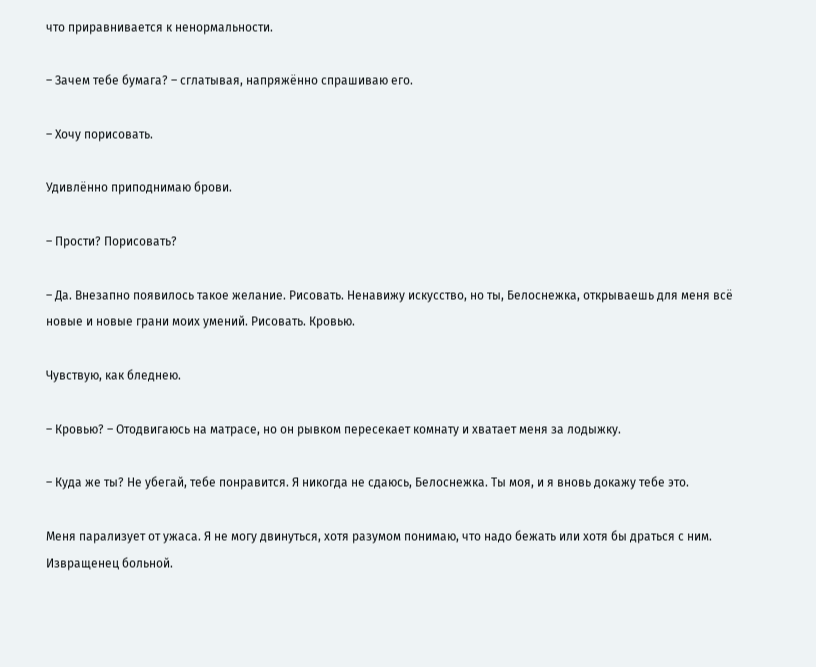что приравнивается к ненормальности.

– Зачем тебе бумага? – сглатывая, напряжённо спрашиваю его.

– Хочу порисовать.

Удивлённо приподнимаю брови.

– Прости? Порисовать?

– Да. Внезапно появилось такое желание. Рисовать. Ненавижу искусство, но ты, Белоснежка, открываешь для меня всё новые и новые грани моих умений. Рисовать. Кровью.

Чувствую, как бледнею.

– Кровью? – Отодвигаюсь на матрасе, но он рывком пересекает комнату и хватает меня за лодыжку.

– Куда же ты? Не убегай, тебе понравится. Я никогда не сдаюсь, Белоснежка. Ты моя, и я вновь докажу тебе это.

Меня парализует от ужаса. Я не могу двинуться, хотя разумом понимаю, что надо бежать или хотя бы драться с ним. Извращенец больной.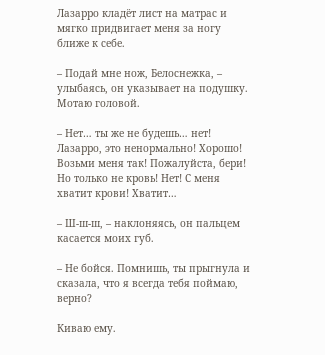Лазарро кладёт лист на матрас и мягко придвигает меня за ногу ближе к себе.

– Подай мне нож, Белоснежка, – улыбаясь, он указывает на подушку. Мотаю головой.

– Нет… ты же не будешь… нет! Лазарро, это ненормально! Хорошо! Возьми меня так! Пожалуйста, бери! Но только не кровь! Нет! С меня хватит крови! Хватит…

– Ш-ш-ш, – наклоняясь, он пальцем касается моих губ.

– Не бойся. Помнишь, ты прыгнула и сказала, что я всегда тебя поймаю, верно?

Киваю ему.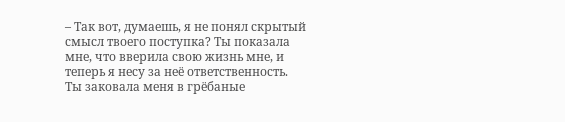– Так вот, думаешь, я не понял скрытый смысл твоего поступка? Ты показала мне, что вверила свою жизнь мне, и теперь я несу за неё ответственность. Ты заковала меня в грёбаные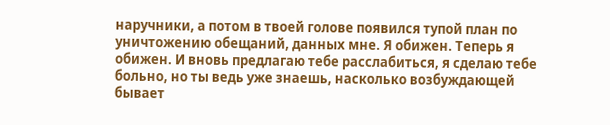наручники, а потом в твоей голове появился тупой план по уничтожению обещаний, данных мне. Я обижен. Теперь я обижен. И вновь предлагаю тебе расслабиться, я сделаю тебе больно, но ты ведь уже знаешь, насколько возбуждающей бывает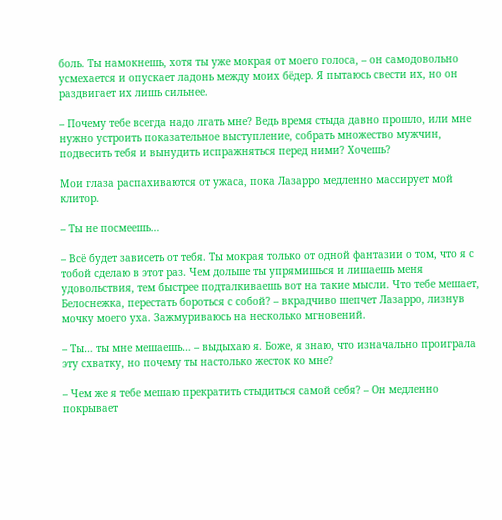боль. Ты намокнешь, хотя ты уже мокрая от моего голоса, – он самодовольно усмехается и опускает ладонь между моих бёдер. Я пытаюсь свести их, но он раздвигает их лишь сильнее.

– Почему тебе всегда надо лгать мне? Ведь время стыда давно прошло, или мне нужно устроить показательное выступление, собрать множество мужчин, подвесить тебя и вынудить испражняться перед ними? Хочешь?

Мои глаза распахиваются от ужаса, пока Лазарро медленно массирует мой клитор.

– Ты не посмеешь…

– Всё будет зависеть от тебя. Ты мокрая только от одной фантазии о том, что я с тобой сделаю в этот раз. Чем дольше ты упрямишься и лишаешь меня удовольствия, тем быстрее подталкиваешь вот на такие мысли. Что тебе мешает, Белоснежка, перестать бороться с собой? – вкрадчиво шепчет Лазарро, лизнув мочку моего уха. Зажмуриваюсь на несколько мгновений.

– Ты… ты мне мешаешь… – выдыхаю я. Боже, я знаю, что изначально проиграла эту схватку, но почему ты настолько жесток ко мне?

– Чем же я тебе мешаю прекратить стыдиться самой себя? – Он медленно покрывает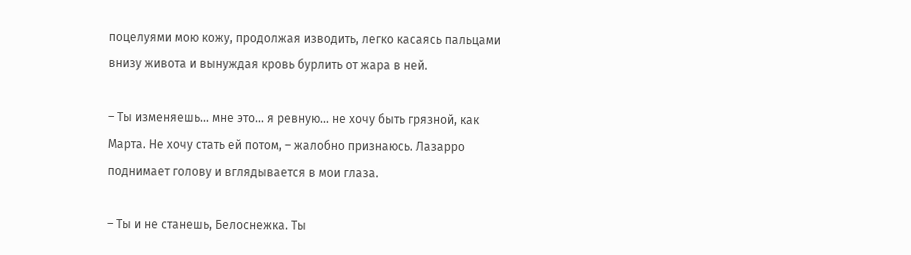поцелуями мою кожу, продолжая изводить, легко касаясь пальцами внизу живота и вынуждая кровь бурлить от жара в ней.

– Ты изменяешь… мне это… я ревную… не хочу быть грязной, как Марта. Не хочу стать ей потом, – жалобно признаюсь. Лазарро поднимает голову и вглядывается в мои глаза.

– Ты и не станешь, Белоснежка. Ты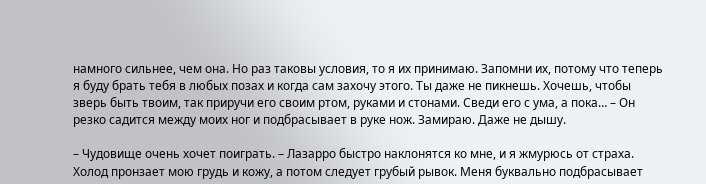намного сильнее, чем она. Но раз таковы условия, то я их принимаю. Запомни их, потому что теперь я буду брать тебя в любых позах и когда сам захочу этого. Ты даже не пикнешь. Хочешь, чтобы зверь быть твоим, так приручи его своим ртом, руками и стонами. Сведи его с ума, а пока… – Он резко садится между моих ног и подбрасывает в руке нож. Замираю. Даже не дышу.

– Чудовище очень хочет поиграть. – Лазарро быстро наклонятся ко мне, и я жмурюсь от страха. Холод пронзает мою грудь и кожу, а потом следует грубый рывок. Меня буквально подбрасывает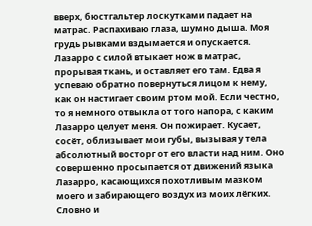вверх, бюстгальтер лоскутками падает на матрас. Распахиваю глаза, шумно дыша. Моя грудь рывками вздымается и опускается. Лазарро с силой втыкает нож в матрас, прорывая ткань, и оставляет его там. Едва я успеваю обратно повернуться лицом к нему, как он настигает своим ртом мой. Если честно, то я немного отвыкла от того напора, с каким Лазарро целует меня. Он пожирает. Кусает, сосёт, облизывает мои губы, вызывая у тела абсолютный восторг от его власти над ним. Оно совершенно просыпается от движений языка Лазарро, касающихся похотливым мазком моего и забирающего воздух из моих лёгких. Словно и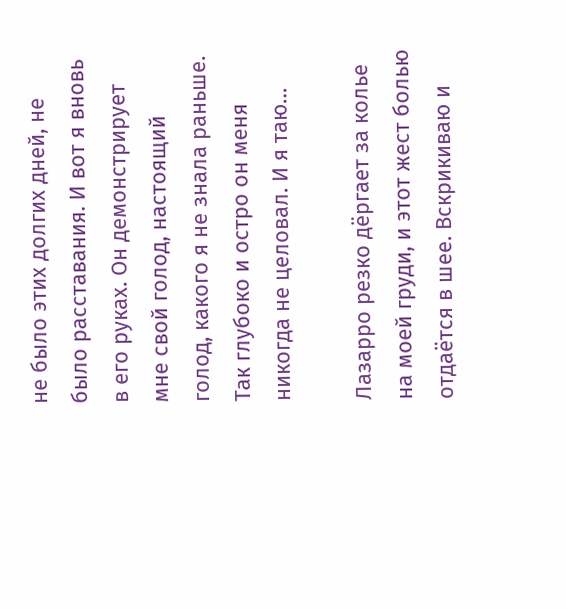не было этих долгих дней, не было расставания. И вот я вновь в его руках. Он демонстрирует мне свой голод, настоящий голод, какого я не знала раньше. Так глубоко и остро он меня никогда не целовал. И я таю…

Лазарро резко дёргает за колье на моей груди, и этот жест болью отдаётся в шее. Вскрикиваю и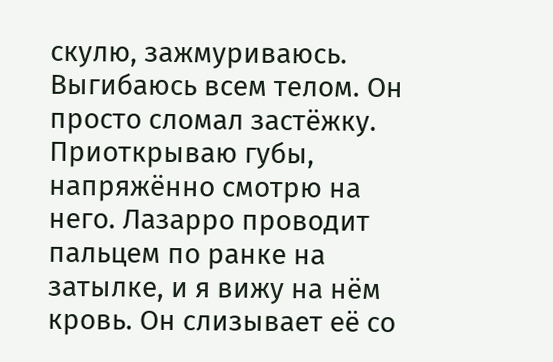скулю, зажмуриваюсь. Выгибаюсь всем телом. Он просто сломал застёжку. Приоткрываю губы, напряжённо смотрю на него. Лазарро проводит пальцем по ранке на затылке, и я вижу на нём кровь. Он слизывает её со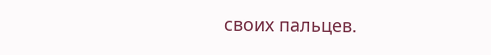своих пальцев.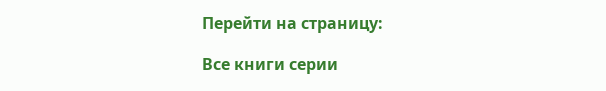Перейти на страницу:

Все книги серии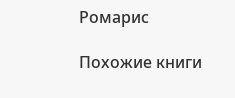Ромарис

Похожие книги